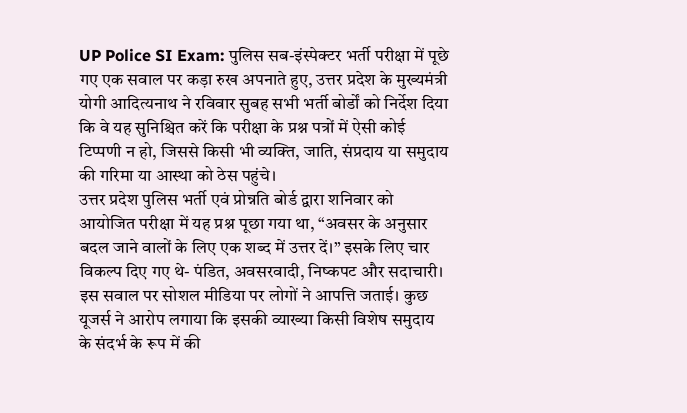UP Police SI Exam: पुलिस सब-इंस्पेक्टर भर्ती परीक्षा में पूछे गए एक सवाल पर कड़ा रुख अपनाते हुए, उत्तर प्रदेश के मुख्यमंत्री योगी आदित्यनाथ ने रविवार सुबह सभी भर्ती बोर्डों को निर्देश दिया कि वे यह सुनिश्चित करें कि परीक्षा के प्रश्न पत्रों में ऐसी कोई टिप्पणी न हो, जिससे किसी भी व्यक्ति, जाति, संप्रदाय या समुदाय की गरिमा या आस्था को ठेस पहुंचे।
उत्तर प्रदेश पुलिस भर्ती एवं प्रोन्नति बोर्ड द्वारा शनिवार को आयोजित परीक्षा में यह प्रश्न पूछा गया था, “अवसर के अनुसार बदल जाने वालों के लिए एक शब्द में उत्तर दें।” इसके लिए चार विकल्प दिए गए थे- पंडित, अवसरवादी, निष्कपट और सदाचारी। इस सवाल पर सोशल मीडिया पर लोगों ने आपत्ति जताई। कुछ यूजर्स ने आरोप लगाया कि इसकी व्याख्या किसी विशेष समुदाय के संदर्भ के रूप में की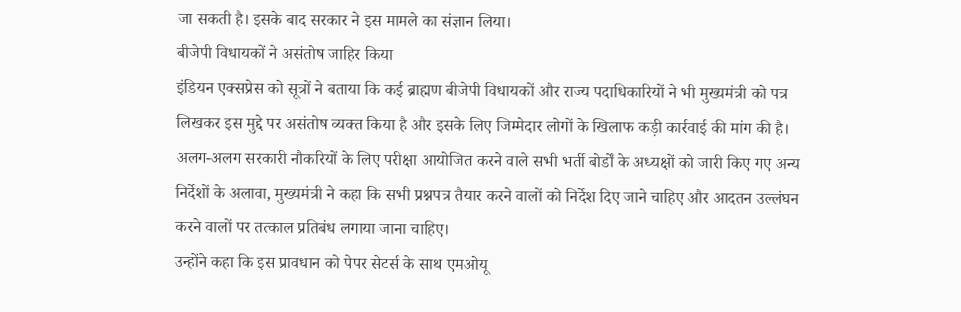जा सकती है। इसके बाद सरकार ने इस मामले का संज्ञान लिया।
बीजेपी विधायकों ने असंतोष जाहिर किया
इंडियन एक्सप्रेस को सूत्रों ने बताया कि कई ब्राह्मण बीजेपी विधायकों और राज्य पदाधिकारियों ने भी मुख्यमंत्री को पत्र लिखकर इस मुद्दे पर असंतोष व्यक्त किया है और इसके लिए जिम्मेदार लोगों के खिलाफ कड़ी कार्रवाई की मांग की है। अलग-अलग सरकारी नौकरियों के लिए परीक्षा आयोजित करने वाले सभी भर्ती बोर्डों के अध्यक्षों को जारी किए गए अन्य निर्देशों के अलावा, मुख्यमंत्री ने कहा कि सभी प्रश्नपत्र तैयार करने वालों को निर्देश दिए जाने चाहिए और आदतन उल्लंघन करने वालों पर तत्काल प्रतिबंध लगाया जाना चाहिए।
उन्होंने कहा कि इस प्रावधान को पेपर सेटर्स के साथ एमओयू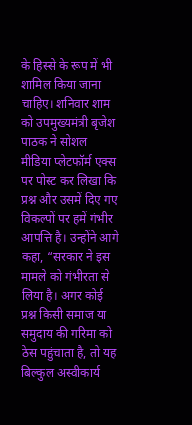के हिस्से के रूप में भी शामिल किया जाना चाहिए। शनिवार शाम को उपमुख्यमंत्री बृजेश पाठक ने सोशल मीडिया प्लेटफॉर्म एक्स पर पोस्ट कर लिखा कि प्रश्न और उसमें दिए गए विकल्पों पर हमें गंभीर आपत्ति है। उन्होंने आगे कहा, “सरकार ने इस मामले को गंभीरता से लिया है। अगर कोई प्रश्न किसी समाज या समुदाय की गरिमा को ठेस पहुंचाता है, तो यह बिल्कुल अस्वीकार्य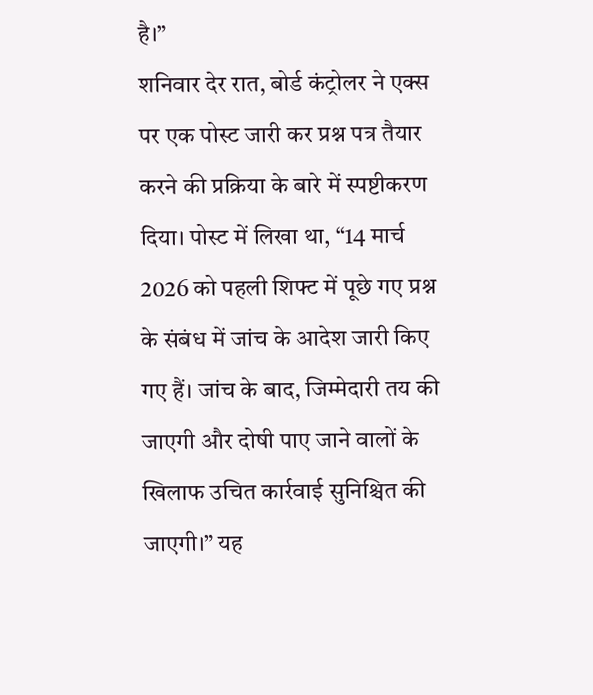है।”
शनिवार देर रात, बोर्ड कंट्रोलर ने एक्स पर एक पोस्ट जारी कर प्रश्न पत्र तैयार करने की प्रक्रिया के बारे में स्पष्टीकरण दिया। पोस्ट में लिखा था, “14 मार्च 2026 को पहली शिफ्ट में पूछे गए प्रश्न के संबंध में जांच के आदेश जारी किए गए हैं। जांच के बाद, जिम्मेदारी तय की जाएगी और दोषी पाए जाने वालों के खिलाफ उचित कार्रवाई सुनिश्चित की जाएगी।” यह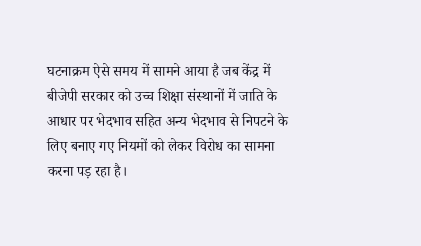घटनाक्रम ऐसे समय में सामने आया है जब केंद्र में बीजेपी सरकार को उच्च शिक्षा संस्थानों में जाति के आधार पर भेदभाव सहित अन्य भेदभाव से निपटने के लिए बनाए गए नियमों को लेकर विरोध का सामना करना पड़ रहा है।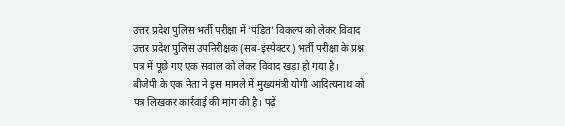उत्तर प्रदेश पुलिस भर्ती परीक्षा में ‘पंडित’ विकल्प को लेकर विवाद
उत्तर प्रदेश पुलिस उपनिरीक्षक (सब-इंस्पेक्टर) भर्ती परीक्षा के प्रश्न पत्र में पूछे गए एक सवाल को लेकर विवाद खड़ा हो गया है। बीजेपी के एक नेता ने इस मामले में मुख्यमंत्री योगी आदित्यनाथ को पत्र लिखकर कार्रवाई की मांग की है। पढ़ें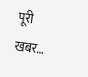पूरी खबर…